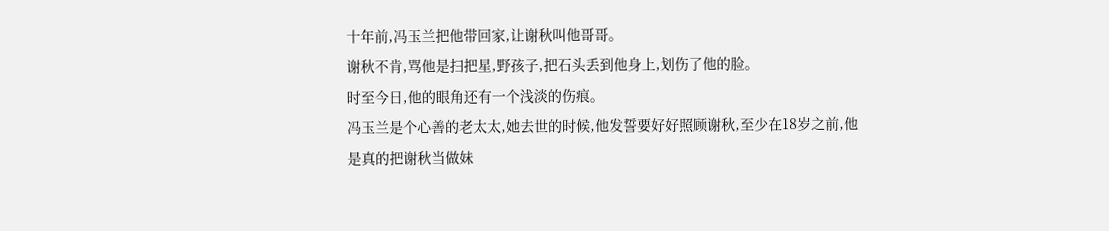十年前,冯玉兰把他带回家,让谢秋叫他哥哥。
谢秋不肯,骂他是扫把星,野孩子,把石头丢到他身上,划伤了他的脸。
时至今日,他的眼角还有一个浅淡的伤痕。
冯玉兰是个心善的老太太,她去世的时候,他发誓要好好照顾谢秋,至少在18岁之前,他是真的把谢秋当做妹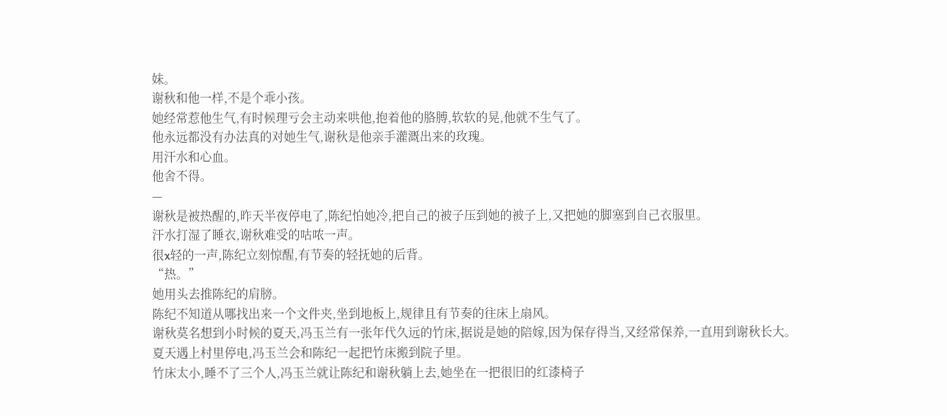妹。
谢秋和他一样,不是个乖小孩。
她经常惹他生气,有时候理亏会主动来哄他,抱着他的胳膊,软软的晃,他就不生气了。
他永远都没有办法真的对她生气,谢秋是他亲手灌溉出来的玫瑰。
用汗水和心血。
他舍不得。
—
谢秋是被热醒的,昨天半夜停电了,陈纪怕她冷,把自己的被子压到她的被子上,又把她的脚塞到自己衣服里。
汗水打湿了睡衣,谢秋难受的咕哝一声。
很x轻的一声,陈纪立刻惊醒,有节奏的轻抚她的后背。
“热。”
她用头去推陈纪的肩膀。
陈纪不知道从哪找出来一个文件夹,坐到地板上,规律且有节奏的往床上扇风。
谢秋莫名想到小时候的夏天,冯玉兰有一张年代久远的竹床,据说是她的陪嫁,因为保存得当,又经常保养,一直用到谢秋长大。
夏天遇上村里停电,冯玉兰会和陈纪一起把竹床搬到院子里。
竹床太小,睡不了三个人,冯玉兰就让陈纪和谢秋躺上去,她坐在一把很旧的红漆椅子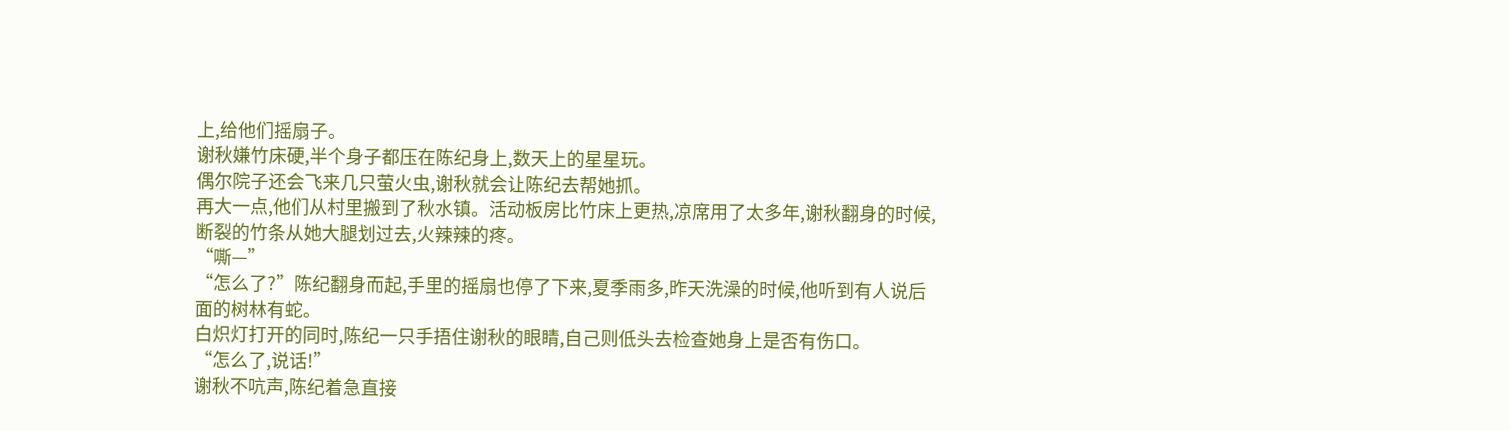上,给他们摇扇子。
谢秋嫌竹床硬,半个身子都压在陈纪身上,数天上的星星玩。
偶尔院子还会飞来几只萤火虫,谢秋就会让陈纪去帮她抓。
再大一点,他们从村里搬到了秋水镇。活动板房比竹床上更热,凉席用了太多年,谢秋翻身的时候,断裂的竹条从她大腿划过去,火辣辣的疼。
“嘶—”
“怎么了?”陈纪翻身而起,手里的摇扇也停了下来,夏季雨多,昨天洗澡的时候,他听到有人说后面的树林有蛇。
白炽灯打开的同时,陈纪一只手捂住谢秋的眼睛,自己则低头去检查她身上是否有伤口。
“怎么了,说话!”
谢秋不吭声,陈纪着急直接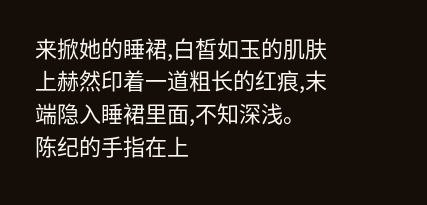来掀她的睡裙,白皙如玉的肌肤上赫然印着一道粗长的红痕,末端隐入睡裙里面,不知深浅。
陈纪的手指在上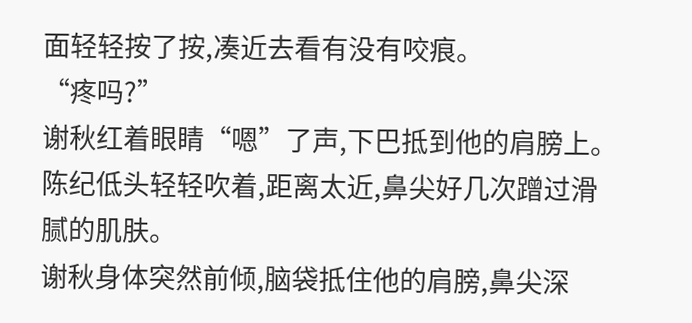面轻轻按了按,凑近去看有没有咬痕。
“疼吗?”
谢秋红着眼睛“嗯”了声,下巴抵到他的肩膀上。
陈纪低头轻轻吹着,距离太近,鼻尖好几次蹭过滑腻的肌肤。
谢秋身体突然前倾,脑袋抵住他的肩膀,鼻尖深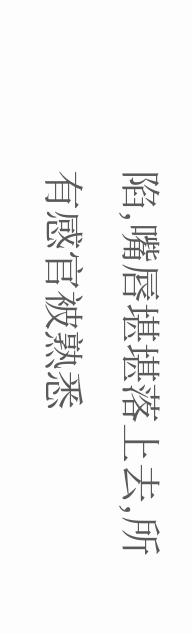陷,嘴唇堪堪落上去,所有感官被熟悉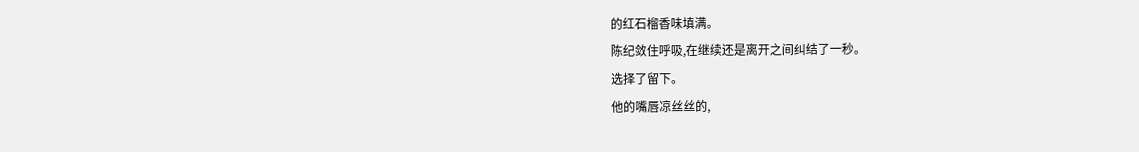的红石榴香味填满。
陈纪敛住呼吸,在继续还是离开之间纠结了一秒。
选择了留下。
他的嘴唇凉丝丝的,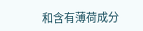和含有薄荷成分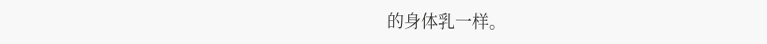的身体乳一样。